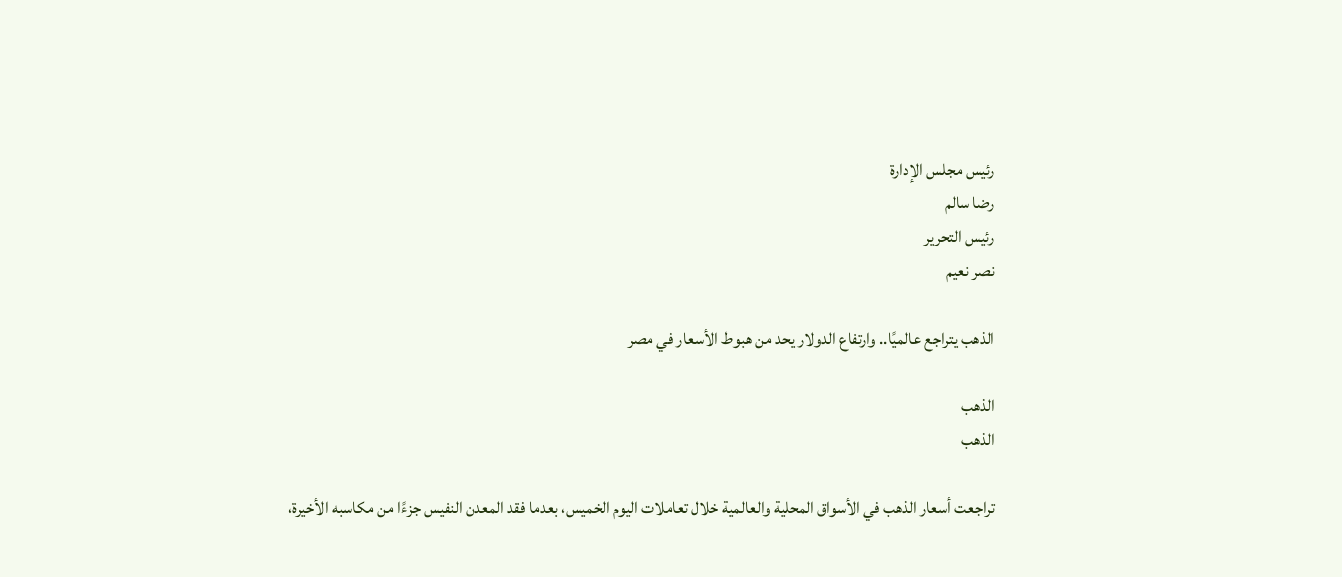رئيس مجلس الإدارة
رضا سالم
رئيس التحرير
نصر نعيم

الذهب يتراجع عالميًا.. وارتفاع الدولار يحد من هبوط الأسعار في مصر

الذهب
الذهب

تراجعت أسعار الذهب في الأسواق المحلية والعالمية خلال تعاملات اليوم الخميس، بعدما فقد المعدن النفيس جزءًا من مكاسبه الأخيرة،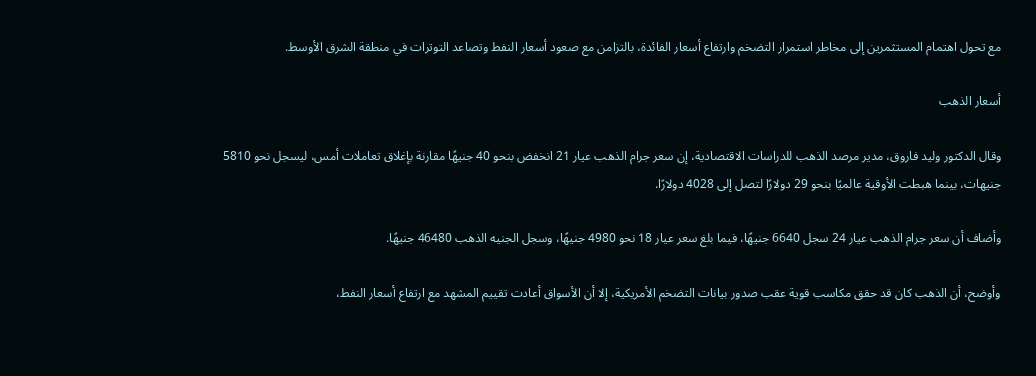مع تحول اهتمام المستثمرين إلى مخاطر استمرار التضخم وارتفاع أسعار الفائدة، بالتزامن مع صعود أسعار النفط وتصاعد التوترات في منطقة الشرق الأوسط.

أسعار الذهب

وقال الدكتور وليد فاروق، مدير مرصد الذهب للدراسات الاقتصادية، إن سعر جرام الذهب عيار 21 انخفض بنحو 40 جنيهًا مقارنة بإغلاق تعاملات أمس، ليسجل نحو 5810 جنيهات، بينما هبطت الأوقية عالميًا بنحو 29 دولارًا لتصل إلى 4028 دولارًا.

وأضاف أن سعر جرام الذهب عيار 24 سجل 6640 جنيهًا، فيما بلغ سعر عيار 18 نحو 4980 جنيهًا، وسجل الجنيه الذهب 46480 جنيهًا.

وأوضح، أن الذهب كان قد حقق مكاسب قوية عقب صدور بيانات التضخم الأمريكية، إلا أن الأسواق أعادت تقييم المشهد مع ارتفاع أسعار النفط،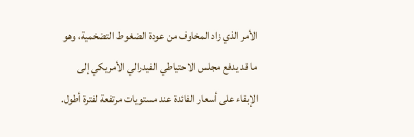الأمر الذي زاد المخاوف من عودة الضغوط التضخمية، وهو ما قد يدفع مجلس الاحتياطي الفيدرالي الأمريكي إلى الإبقاء على أسعار الفائدة عند مستويات مرتفعة لفترة أطول.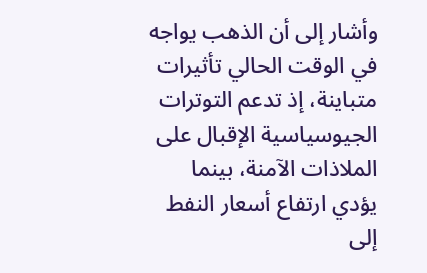وأشار إلى أن الذهب يواجه في الوقت الحالي تأثيرات متباينة، إذ تدعم التوترات الجيوسياسية الإقبال على الملاذات الآمنة، بينما يؤدي ارتفاع أسعار النفط إلى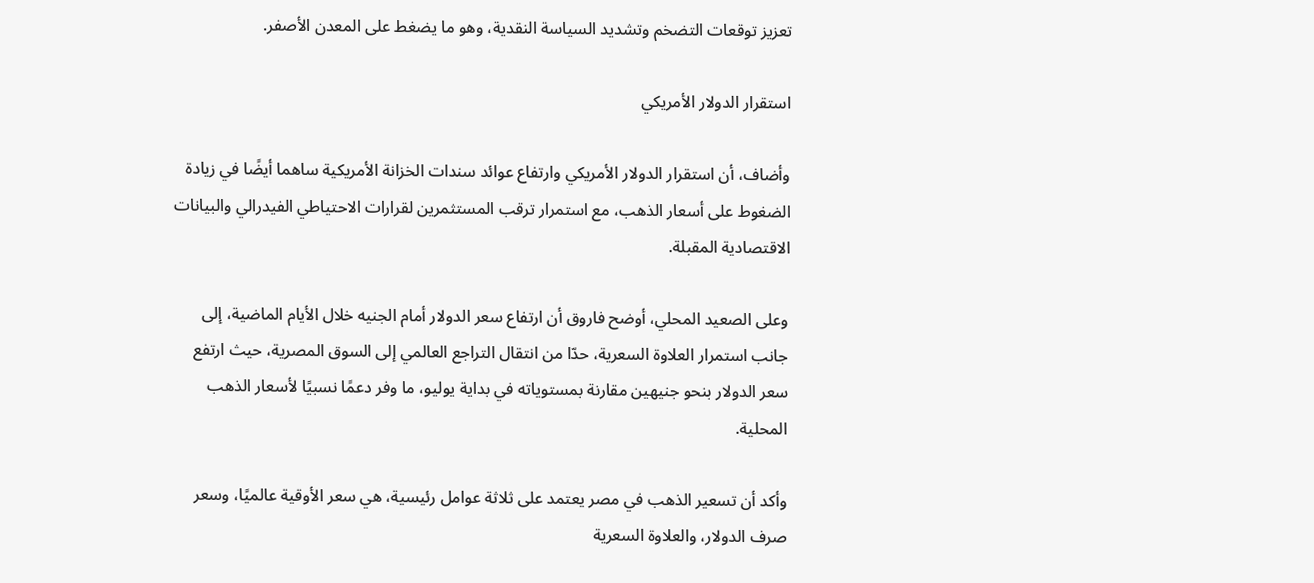تعزيز توقعات التضخم وتشديد السياسة النقدية، وهو ما يضغط على المعدن الأصفر.

استقرار الدولار الأمريكي

وأضاف، أن استقرار الدولار الأمريكي وارتفاع عوائد سندات الخزانة الأمريكية ساهما أيضًا في زيادة الضغوط على أسعار الذهب، مع استمرار ترقب المستثمرين لقرارات الاحتياطي الفيدرالي والبيانات الاقتصادية المقبلة.

وعلى الصعيد المحلي، أوضح فاروق أن ارتفاع سعر الدولار أمام الجنيه خلال الأيام الماضية، إلى جانب استمرار العلاوة السعرية، حدّا من انتقال التراجع العالمي إلى السوق المصرية، حيث ارتفع سعر الدولار بنحو جنيهين مقارنة بمستوياته في بداية يوليو، ما وفر دعمًا نسبيًا لأسعار الذهب المحلية.

وأكد أن تسعير الذهب في مصر يعتمد على ثلاثة عوامل رئيسية، هي سعر الأوقية عالميًا، وسعر صرف الدولار، والعلاوة السعرية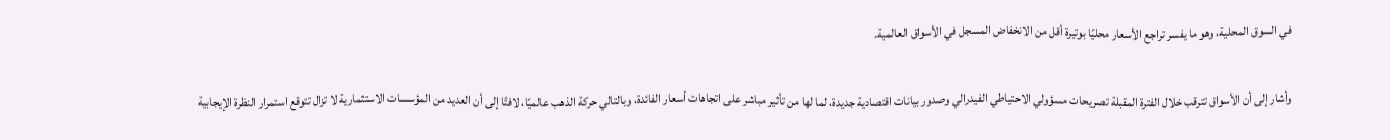في السوق المحلية، وهو ما يفسر تراجع الأسعار محليًا بوتيرة أقل من الانخفاض المسجل في الأسواق العالمية.

وأشار إلى أن الأسواق تترقب خلال الفترة المقبلة تصريحات مسؤولي الاحتياطي الفيدرالي وصدور بيانات اقتصادية جديدة، لما لها من تأثير مباشر على اتجاهات أسعار الفائدة، وبالتالي حركة الذهب عالميًا، لافتًا إلى أن العديد من المؤسسات الاستثمارية لا تزال تتوقع استمرار النظرة الإيجابية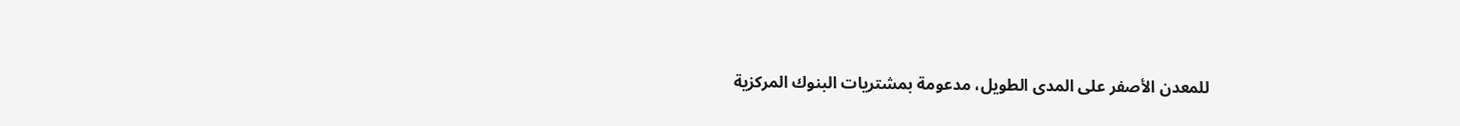للمعدن الأصفر على المدى الطويل، مدعومة بمشتريات البنوك المركزية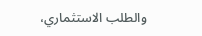والطلب الاستثماري،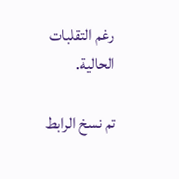رغم التقلبات الحالية.

تم نسخ الرابط